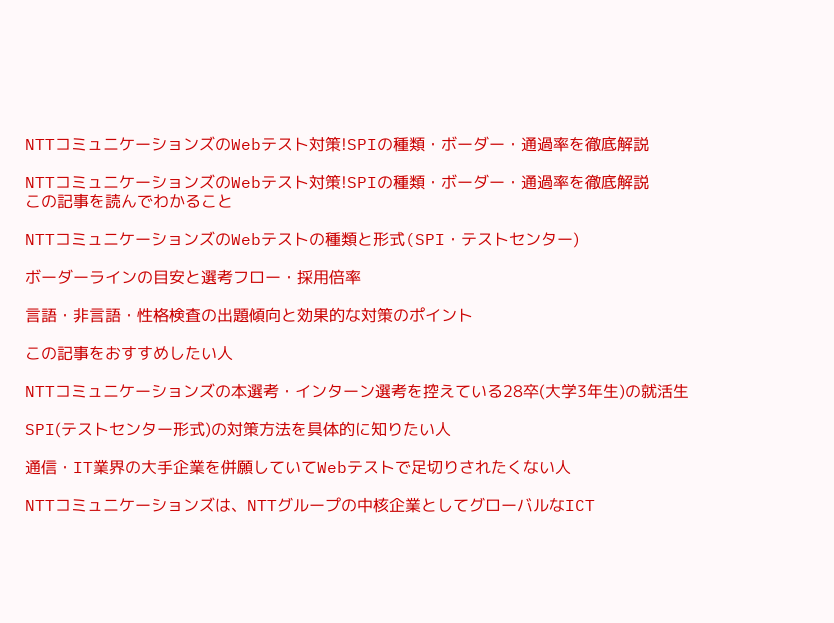NTTコミュニケーションズのWebテスト対策!SPIの種類・ボーダー・通過率を徹底解説

NTTコミュニケーションズのWebテスト対策!SPIの種類・ボーダー・通過率を徹底解説
この記事を読んでわかること

NTTコミュニケーションズのWebテストの種類と形式(SPI・テストセンター)

ボーダーラインの目安と選考フロー・採用倍率

言語・非言語・性格検査の出題傾向と効果的な対策のポイント

この記事をおすすめしたい人

NTTコミュニケーションズの本選考・インターン選考を控えている28卒(大学3年生)の就活生

SPI(テストセンター形式)の対策方法を具体的に知りたい人

通信・IT業界の大手企業を併願していてWebテストで足切りされたくない人

NTTコミュニケーションズは、NTTグループの中核企業としてグローバルなICT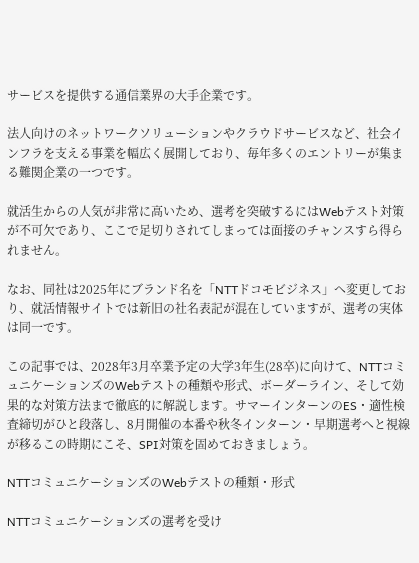サービスを提供する通信業界の大手企業です。

法人向けのネットワークソリューションやクラウドサービスなど、社会インフラを支える事業を幅広く展開しており、毎年多くのエントリーが集まる難関企業の一つです。

就活生からの人気が非常に高いため、選考を突破するにはWebテスト対策が不可欠であり、ここで足切りされてしまっては面接のチャンスすら得られません。

なお、同社は2025年にブランド名を「NTTドコモビジネス」へ変更しており、就活情報サイトでは新旧の社名表記が混在していますが、選考の実体は同一です。

この記事では、2028年3月卒業予定の大学3年生(28卒)に向けて、NTTコミュニケーションズのWebテストの種類や形式、ボーダーライン、そして効果的な対策方法まで徹底的に解説します。サマーインターンのES・適性検査締切がひと段落し、8月開催の本番や秋冬インターン・早期選考へと視線が移るこの時期にこそ、SPI対策を固めておきましょう。

NTTコミュニケーションズのWebテストの種類・形式

NTTコミュニケーションズの選考を受け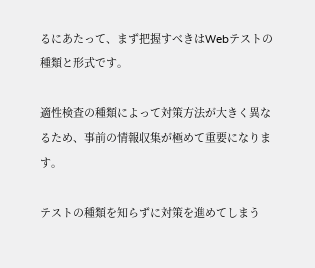るにあたって、まず把握すべきはWebテストの種類と形式です。

適性検査の種類によって対策方法が大きく異なるため、事前の情報収集が極めて重要になります。

テストの種類を知らずに対策を進めてしまう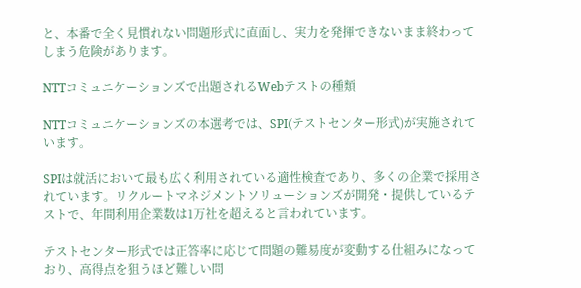と、本番で全く見慣れない問題形式に直面し、実力を発揮できないまま終わってしまう危険があります。

NTTコミュニケーションズで出題されるWebテストの種類

NTTコミュニケーションズの本選考では、SPI(テストセンター形式)が実施されています。

SPIは就活において最も広く利用されている適性検査であり、多くの企業で採用されています。リクルートマネジメントソリューションズが開発・提供しているテストで、年間利用企業数は1万社を超えると言われています。

テストセンター形式では正答率に応じて問題の難易度が変動する仕組みになっており、高得点を狙うほど難しい問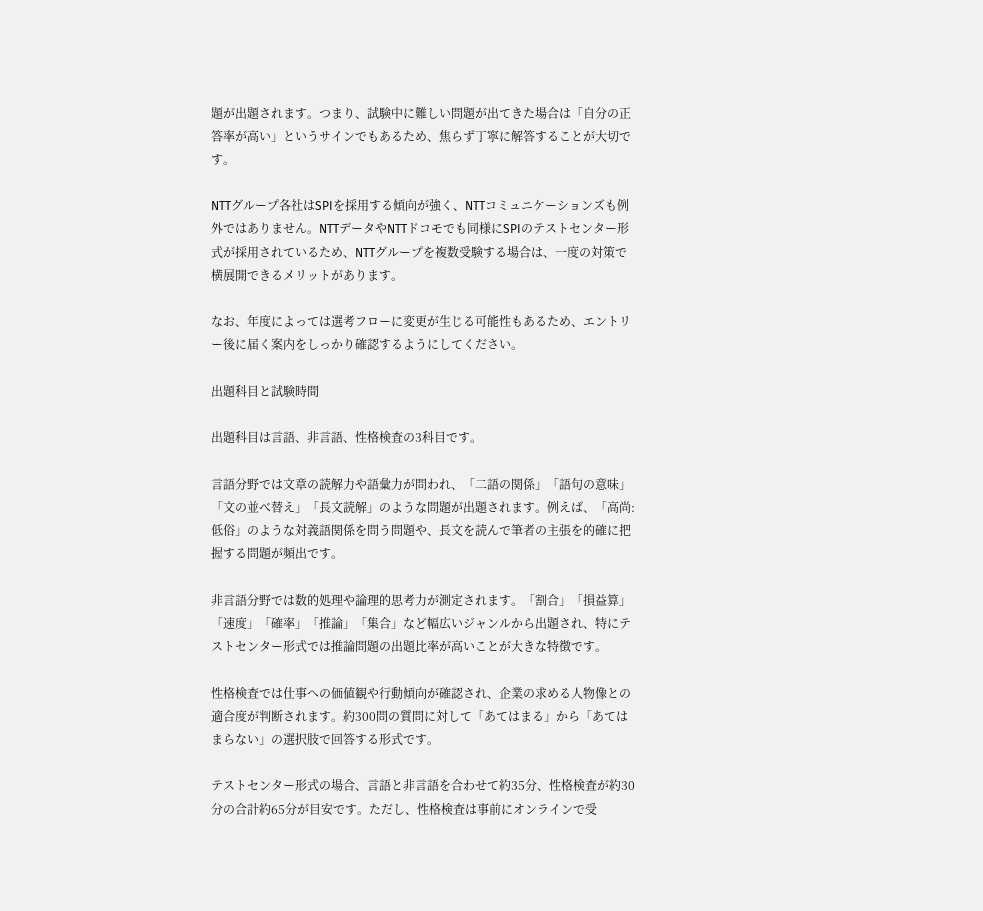題が出題されます。つまり、試験中に難しい問題が出てきた場合は「自分の正答率が高い」というサインでもあるため、焦らず丁寧に解答することが大切です。

NTTグループ各社はSPIを採用する傾向が強く、NTTコミュニケーションズも例外ではありません。NTTデータやNTTドコモでも同様にSPIのテストセンター形式が採用されているため、NTTグループを複数受験する場合は、一度の対策で横展開できるメリットがあります。

なお、年度によっては選考フローに変更が生じる可能性もあるため、エントリー後に届く案内をしっかり確認するようにしてください。

出題科目と試験時間

出題科目は言語、非言語、性格検査の3科目です。

言語分野では文章の読解力や語彙力が問われ、「二語の関係」「語句の意味」「文の並べ替え」「長文読解」のような問題が出題されます。例えば、「高尚:低俗」のような対義語関係を問う問題や、長文を読んで筆者の主張を的確に把握する問題が頻出です。

非言語分野では数的処理や論理的思考力が測定されます。「割合」「損益算」「速度」「確率」「推論」「集合」など幅広いジャンルから出題され、特にテストセンター形式では推論問題の出題比率が高いことが大きな特徴です。

性格検査では仕事への価値観や行動傾向が確認され、企業の求める人物像との適合度が判断されます。約300問の質問に対して「あてはまる」から「あてはまらない」の選択肢で回答する形式です。

テストセンター形式の場合、言語と非言語を合わせて約35分、性格検査が約30分の合計約65分が目安です。ただし、性格検査は事前にオンラインで受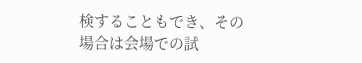検することもでき、その場合は会場での試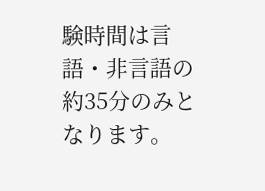験時間は言語・非言語の約35分のみとなります。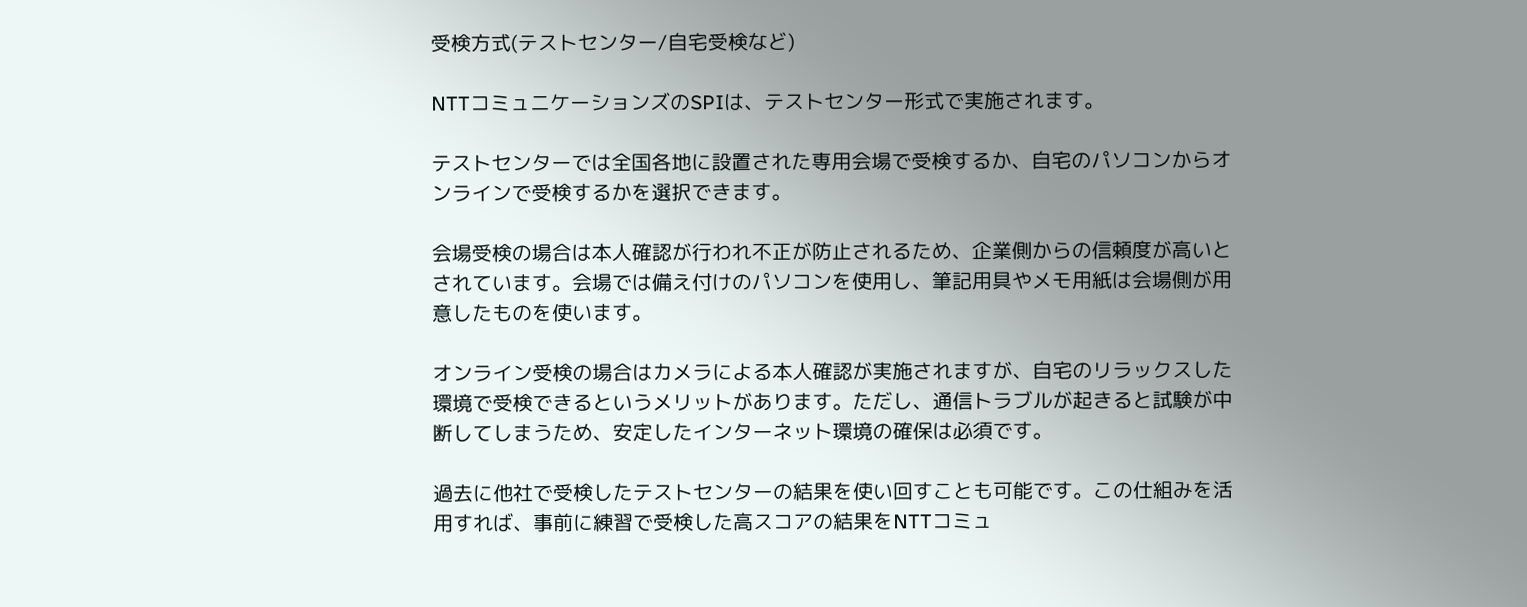受検方式(テストセンター/自宅受検など)

NTTコミュニケーションズのSPIは、テストセンター形式で実施されます。

テストセンターでは全国各地に設置された専用会場で受検するか、自宅のパソコンからオンラインで受検するかを選択できます。

会場受検の場合は本人確認が行われ不正が防止されるため、企業側からの信頼度が高いとされています。会場では備え付けのパソコンを使用し、筆記用具やメモ用紙は会場側が用意したものを使います。

オンライン受検の場合はカメラによる本人確認が実施されますが、自宅のリラックスした環境で受検できるというメリットがあります。ただし、通信トラブルが起きると試験が中断してしまうため、安定したインターネット環境の確保は必須です。

過去に他社で受検したテストセンターの結果を使い回すことも可能です。この仕組みを活用すれば、事前に練習で受検した高スコアの結果をNTTコミュ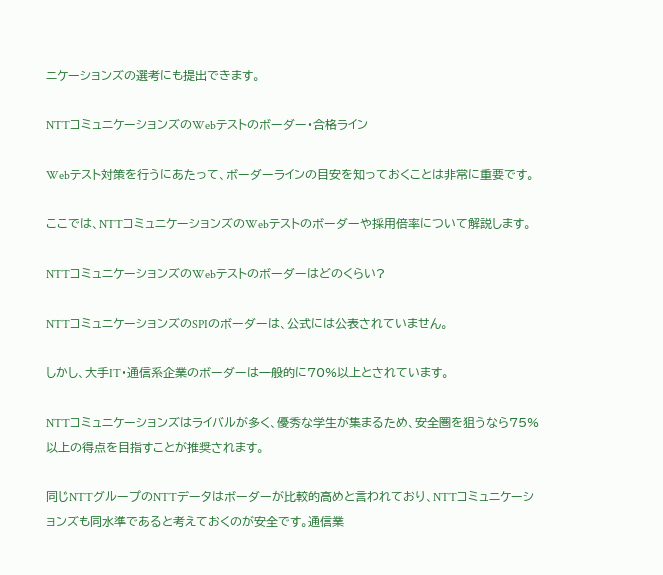ニケーションズの選考にも提出できます。

NTTコミュニケーションズのWebテストのボーダー・合格ライン

Webテスト対策を行うにあたって、ボーダーラインの目安を知っておくことは非常に重要です。

ここでは、NTTコミュニケーションズのWebテストのボーダーや採用倍率について解説します。

NTTコミュニケーションズのWebテストのボーダーはどのくらい?

NTTコミュニケーションズのSPIのボーダーは、公式には公表されていません。

しかし、大手IT・通信系企業のボーダーは一般的に70%以上とされています。

NTTコミュニケーションズはライバルが多く、優秀な学生が集まるため、安全圏を狙うなら75%以上の得点を目指すことが推奨されます。

同じNTTグループのNTTデータはボーダーが比較的高めと言われており、NTTコミュニケーションズも同水準であると考えておくのが安全です。通信業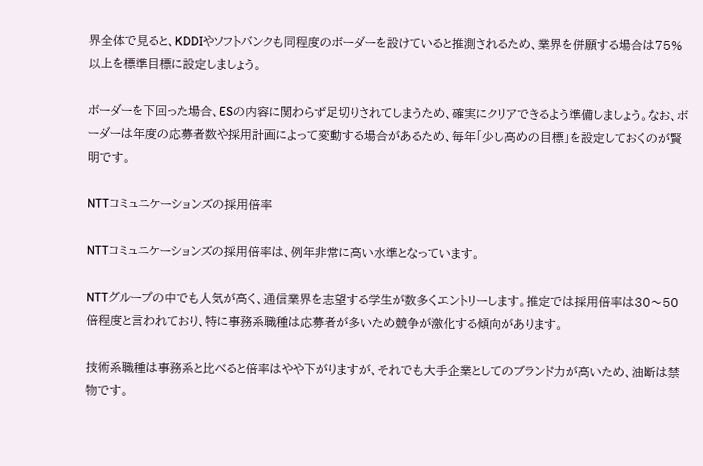界全体で見ると、KDDIやソフトバンクも同程度のボーダーを設けていると推測されるため、業界を併願する場合は75%以上を標準目標に設定しましょう。

ボーダーを下回った場合、ESの内容に関わらず足切りされてしまうため、確実にクリアできるよう準備しましょう。なお、ボーダーは年度の応募者数や採用計画によって変動する場合があるため、毎年「少し高めの目標」を設定しておくのが賢明です。

NTTコミュニケーションズの採用倍率

NTTコミュニケーションズの採用倍率は、例年非常に高い水準となっています。

NTTグループの中でも人気が高く、通信業界を志望する学生が数多くエントリーします。推定では採用倍率は30〜50倍程度と言われており、特に事務系職種は応募者が多いため競争が激化する傾向があります。

技術系職種は事務系と比べると倍率はやや下がりますが、それでも大手企業としてのブランド力が高いため、油断は禁物です。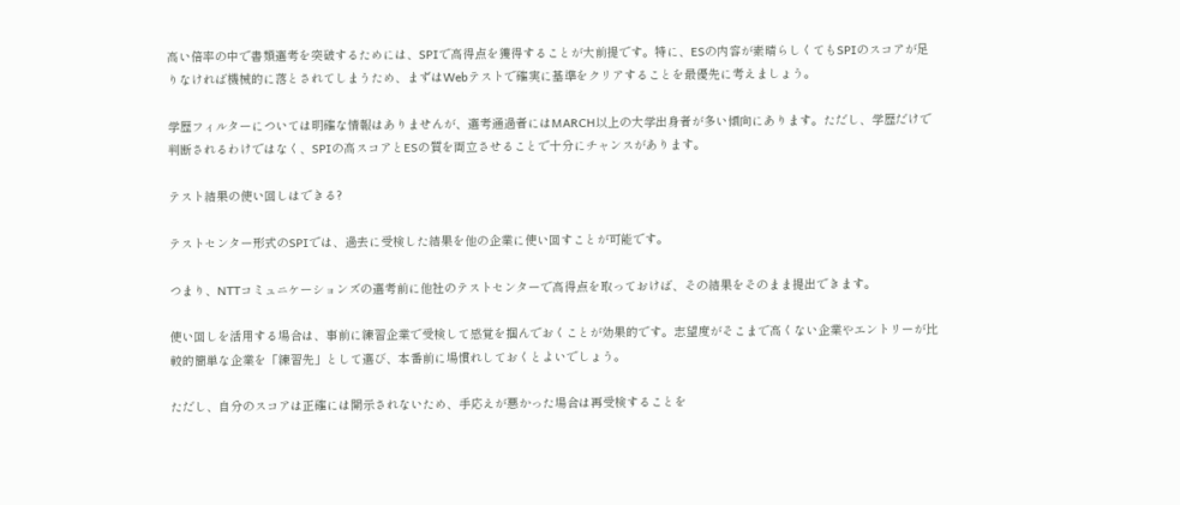高い倍率の中で書類選考を突破するためには、SPIで高得点を獲得することが大前提です。特に、ESの内容が素晴らしくてもSPIのスコアが足りなければ機械的に落とされてしまうため、まずはWebテストで確実に基準をクリアすることを最優先に考えましょう。

学歴フィルターについては明確な情報はありませんが、選考通過者にはMARCH以上の大学出身者が多い傾向にあります。ただし、学歴だけで判断されるわけではなく、SPIの高スコアとESの質を両立させることで十分にチャンスがあります。

テスト結果の使い回しはできる?

テストセンター形式のSPIでは、過去に受検した結果を他の企業に使い回すことが可能です。

つまり、NTTコミュニケーションズの選考前に他社のテストセンターで高得点を取っておけば、その結果をそのまま提出できます。

使い回しを活用する場合は、事前に練習企業で受検して感覚を掴んでおくことが効果的です。志望度がそこまで高くない企業やエントリーが比較的簡単な企業を「練習先」として選び、本番前に場慣れしておくとよいでしょう。

ただし、自分のスコアは正確には開示されないため、手応えが悪かった場合は再受検することを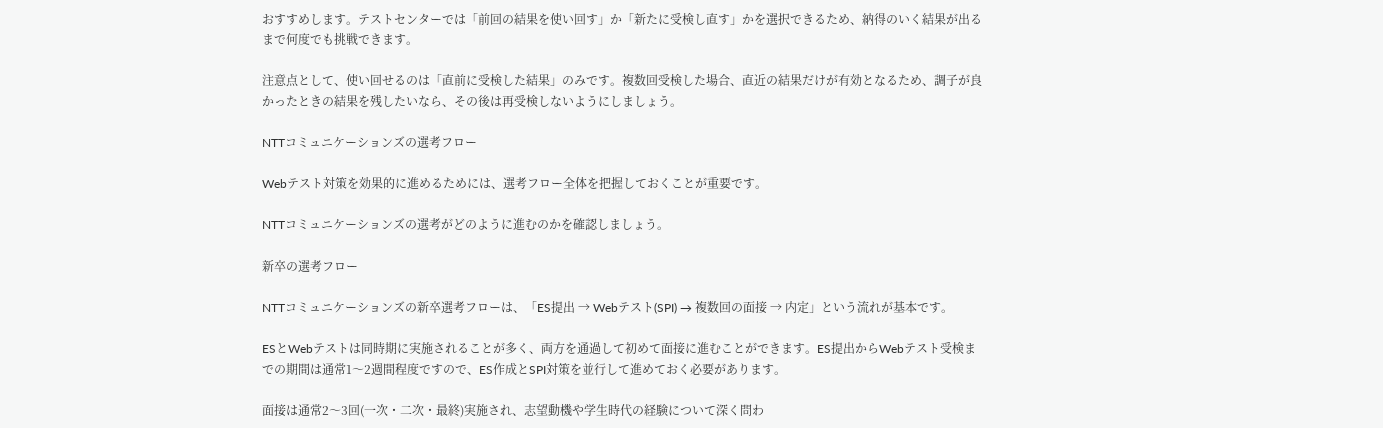おすすめします。テストセンターでは「前回の結果を使い回す」か「新たに受検し直す」かを選択できるため、納得のいく結果が出るまで何度でも挑戦できます。

注意点として、使い回せるのは「直前に受検した結果」のみです。複数回受検した場合、直近の結果だけが有効となるため、調子が良かったときの結果を残したいなら、その後は再受検しないようにしましょう。

NTTコミュニケーションズの選考フロー

Webテスト対策を効果的に進めるためには、選考フロー全体を把握しておくことが重要です。

NTTコミュニケーションズの選考がどのように進むのかを確認しましょう。

新卒の選考フロー

NTTコミュニケーションズの新卒選考フローは、「ES提出 → Webテスト(SPI) → 複数回の面接 → 内定」という流れが基本です。

ESとWebテストは同時期に実施されることが多く、両方を通過して初めて面接に進むことができます。ES提出からWebテスト受検までの期間は通常1〜2週間程度ですので、ES作成とSPI対策を並行して進めておく必要があります。

面接は通常2〜3回(一次・二次・最終)実施され、志望動機や学生時代の経験について深く問わ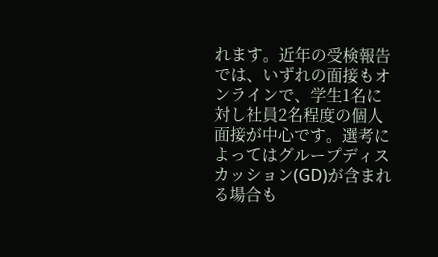れます。近年の受検報告では、いずれの面接もオンラインで、学生1名に対し社員2名程度の個人面接が中心です。選考によってはグループディスカッション(GD)が含まれる場合も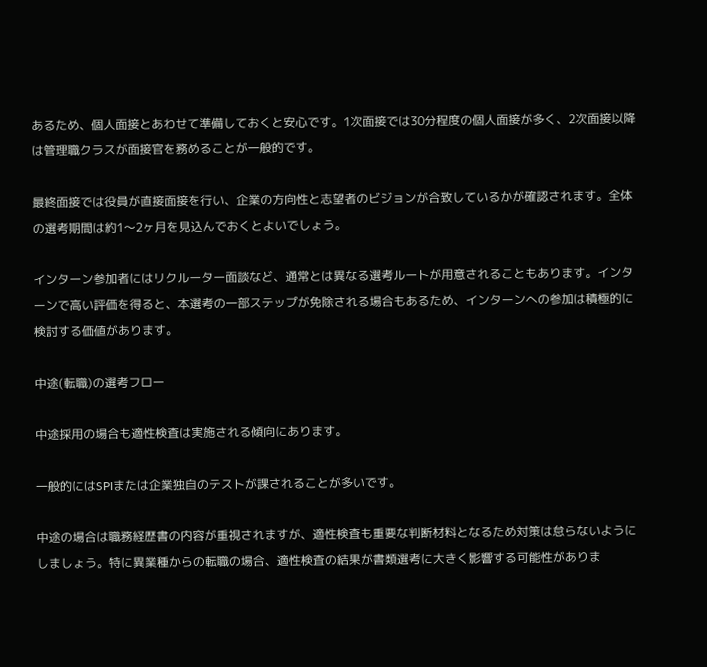あるため、個人面接とあわせて準備しておくと安心です。1次面接では30分程度の個人面接が多く、2次面接以降は管理職クラスが面接官を務めることが一般的です。

最終面接では役員が直接面接を行い、企業の方向性と志望者のビジョンが合致しているかが確認されます。全体の選考期間は約1〜2ヶ月を見込んでおくとよいでしょう。

インターン参加者にはリクルーター面談など、通常とは異なる選考ルートが用意されることもあります。インターンで高い評価を得ると、本選考の一部ステップが免除される場合もあるため、インターンへの参加は積極的に検討する価値があります。

中途(転職)の選考フロー

中途採用の場合も適性検査は実施される傾向にあります。

一般的にはSPIまたは企業独自のテストが課されることが多いです。

中途の場合は職務経歴書の内容が重視されますが、適性検査も重要な判断材料となるため対策は怠らないようにしましょう。特に異業種からの転職の場合、適性検査の結果が書類選考に大きく影響する可能性がありま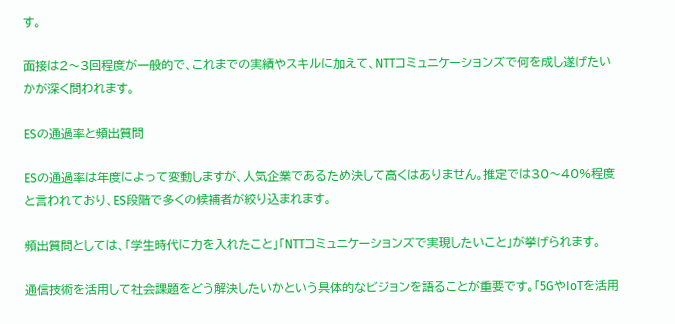す。

面接は2〜3回程度が一般的で、これまでの実績やスキルに加えて、NTTコミュニケーションズで何を成し遂げたいかが深く問われます。

ESの通過率と頻出質問

ESの通過率は年度によって変動しますが、人気企業であるため決して高くはありません。推定では30〜40%程度と言われており、ES段階で多くの候補者が絞り込まれます。

頻出質問としては、「学生時代に力を入れたこと」「NTTコミュニケーションズで実現したいこと」が挙げられます。

通信技術を活用して社会課題をどう解決したいかという具体的なビジョンを語ることが重要です。「5GやIoTを活用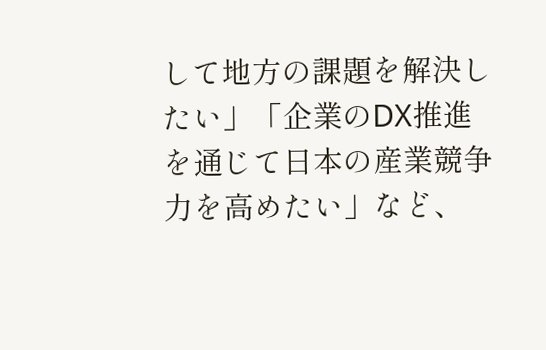して地方の課題を解決したい」「企業のDX推進を通じて日本の産業競争力を高めたい」など、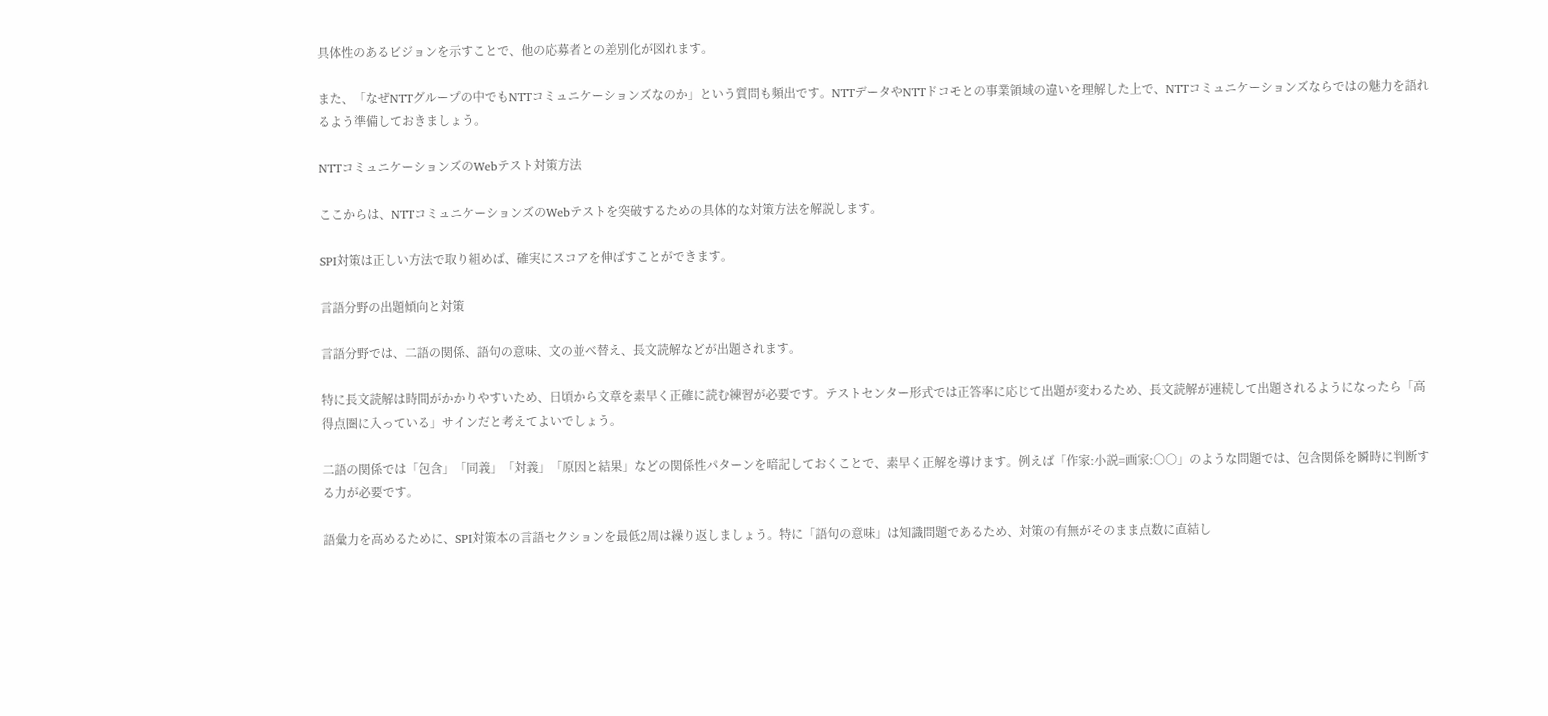具体性のあるビジョンを示すことで、他の応募者との差別化が図れます。

また、「なぜNTTグループの中でもNTTコミュニケーションズなのか」という質問も頻出です。NTTデータやNTTドコモとの事業領域の違いを理解した上で、NTTコミュニケーションズならではの魅力を語れるよう準備しておきましょう。

NTTコミュニケーションズのWebテスト対策方法

ここからは、NTTコミュニケーションズのWebテストを突破するための具体的な対策方法を解説します。

SPI対策は正しい方法で取り組めば、確実にスコアを伸ばすことができます。

言語分野の出題傾向と対策

言語分野では、二語の関係、語句の意味、文の並べ替え、長文読解などが出題されます。

特に長文読解は時間がかかりやすいため、日頃から文章を素早く正確に読む練習が必要です。テストセンター形式では正答率に応じて出題が変わるため、長文読解が連続して出題されるようになったら「高得点圏に入っている」サインだと考えてよいでしょう。

二語の関係では「包含」「同義」「対義」「原因と結果」などの関係性パターンを暗記しておくことで、素早く正解を導けます。例えば「作家:小説=画家:○○」のような問題では、包含関係を瞬時に判断する力が必要です。

語彙力を高めるために、SPI対策本の言語セクションを最低2周は繰り返しましょう。特に「語句の意味」は知識問題であるため、対策の有無がそのまま点数に直結し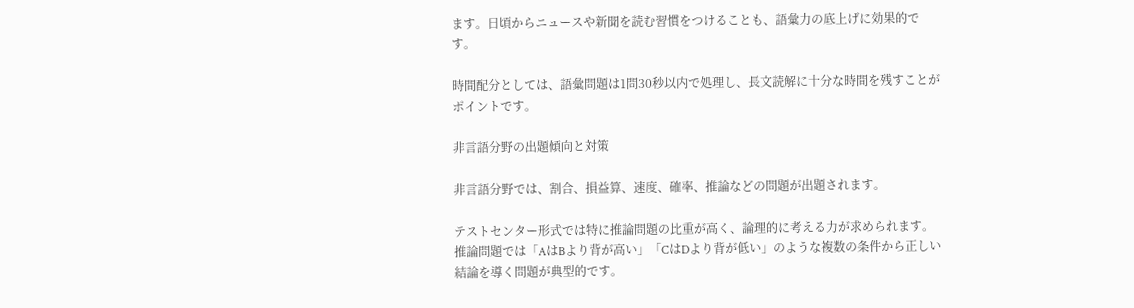ます。日頃からニュースや新聞を読む習慣をつけることも、語彙力の底上げに効果的です。

時間配分としては、語彙問題は1問30秒以内で処理し、長文読解に十分な時間を残すことがポイントです。

非言語分野の出題傾向と対策

非言語分野では、割合、損益算、速度、確率、推論などの問題が出題されます。

テストセンター形式では特に推論問題の比重が高く、論理的に考える力が求められます。推論問題では「AはBより背が高い」「CはDより背が低い」のような複数の条件から正しい結論を導く問題が典型的です。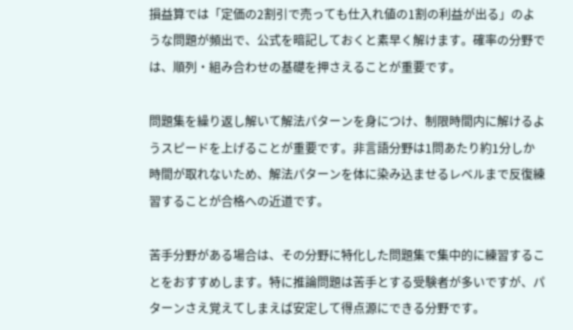損益算では「定価の2割引で売っても仕入れ値の1割の利益が出る」のような問題が頻出で、公式を暗記しておくと素早く解けます。確率の分野では、順列・組み合わせの基礎を押さえることが重要です。

問題集を繰り返し解いて解法パターンを身につけ、制限時間内に解けるようスピードを上げることが重要です。非言語分野は1問あたり約1分しか時間が取れないため、解法パターンを体に染み込ませるレベルまで反復練習することが合格への近道です。

苦手分野がある場合は、その分野に特化した問題集で集中的に練習することをおすすめします。特に推論問題は苦手とする受験者が多いですが、パターンさえ覚えてしまえば安定して得点源にできる分野です。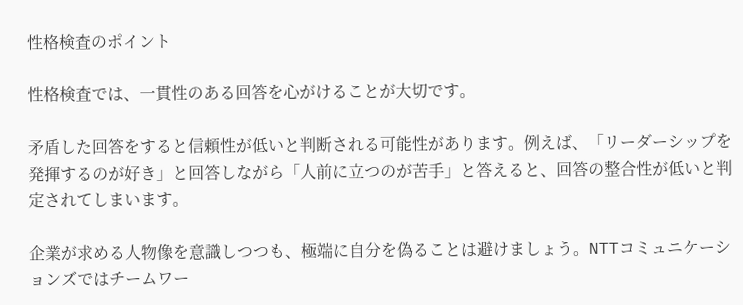性格検査のポイント

性格検査では、一貫性のある回答を心がけることが大切です。

矛盾した回答をすると信頼性が低いと判断される可能性があります。例えば、「リーダーシップを発揮するのが好き」と回答しながら「人前に立つのが苦手」と答えると、回答の整合性が低いと判定されてしまいます。

企業が求める人物像を意識しつつも、極端に自分を偽ることは避けましょう。NTTコミュニケーションズではチームワー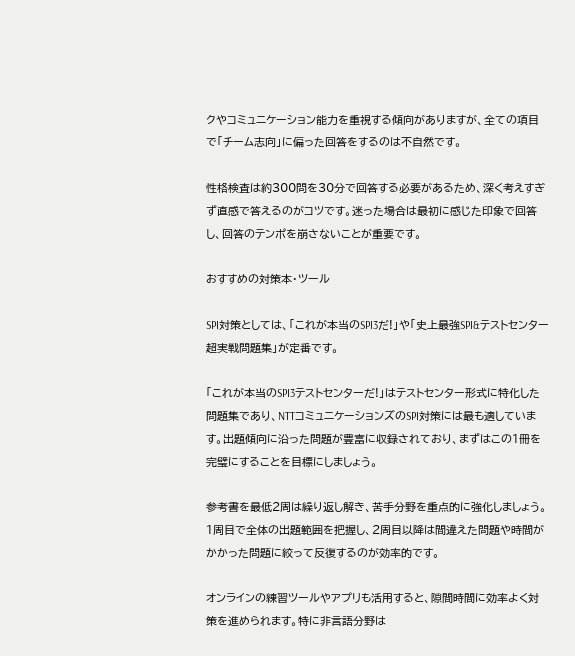クやコミュニケーション能力を重視する傾向がありますが、全ての項目で「チーム志向」に偏った回答をするのは不自然です。

性格検査は約300問を30分で回答する必要があるため、深く考えすぎず直感で答えるのがコツです。迷った場合は最初に感じた印象で回答し、回答のテンポを崩さないことが重要です。

おすすめの対策本・ツール

SPI対策としては、「これが本当のSPI3だ!」や「史上最強SPI&テストセンター超実戦問題集」が定番です。

「これが本当のSPI3テストセンターだ!」はテストセンター形式に特化した問題集であり、NTTコミュニケーションズのSPI対策には最も適しています。出題傾向に沿った問題が豊富に収録されており、まずはこの1冊を完璧にすることを目標にしましょう。

参考書を最低2周は繰り返し解き、苦手分野を重点的に強化しましょう。1周目で全体の出題範囲を把握し、2周目以降は間違えた問題や時間がかかった問題に絞って反復するのが効率的です。

オンラインの練習ツールやアプリも活用すると、隙間時間に効率よく対策を進められます。特に非言語分野は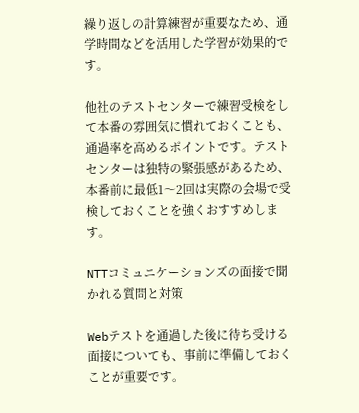繰り返しの計算練習が重要なため、通学時間などを活用した学習が効果的です。

他社のテストセンターで練習受検をして本番の雰囲気に慣れておくことも、通過率を高めるポイントです。テストセンターは独特の緊張感があるため、本番前に最低1〜2回は実際の会場で受検しておくことを強くおすすめします。

NTTコミュニケーションズの面接で聞かれる質問と対策

Webテストを通過した後に待ち受ける面接についても、事前に準備しておくことが重要です。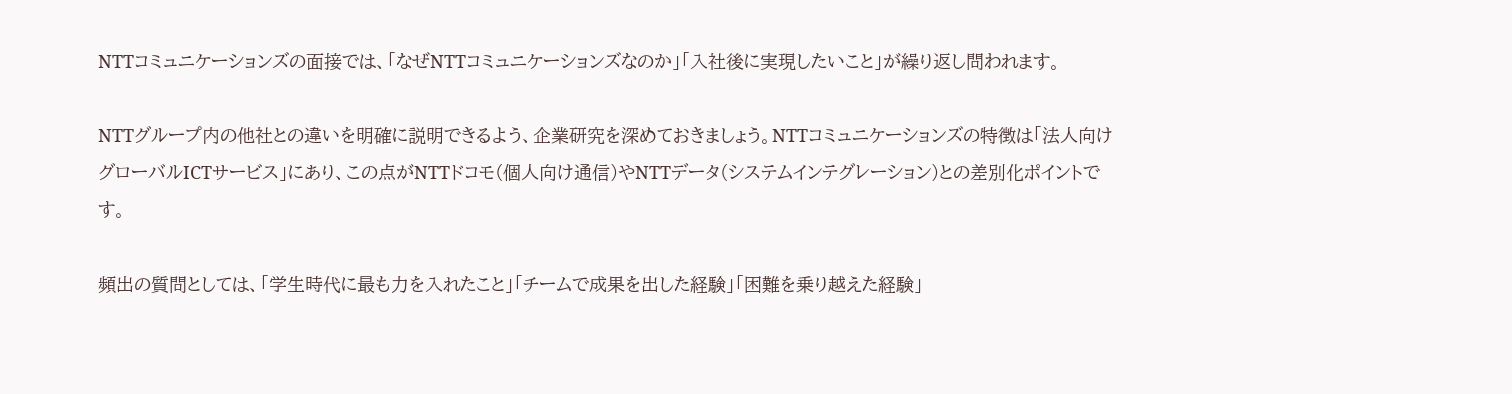NTTコミュニケーションズの面接では、「なぜNTTコミュニケーションズなのか」「入社後に実現したいこと」が繰り返し問われます。

NTTグループ内の他社との違いを明確に説明できるよう、企業研究を深めておきましょう。NTTコミュニケーションズの特徴は「法人向けグローバルICTサービス」にあり、この点がNTTドコモ(個人向け通信)やNTTデータ(システムインテグレーション)との差別化ポイントです。

頻出の質問としては、「学生時代に最も力を入れたこと」「チームで成果を出した経験」「困難を乗り越えた経験」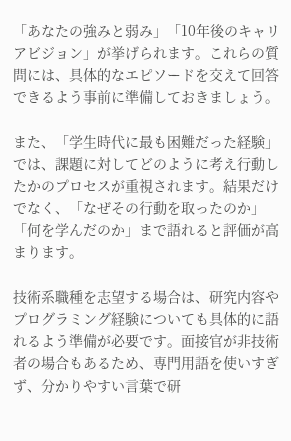「あなたの強みと弱み」「10年後のキャリアビジョン」が挙げられます。これらの質問には、具体的なエピソードを交えて回答できるよう事前に準備しておきましょう。

また、「学生時代に最も困難だった経験」では、課題に対してどのように考え行動したかのプロセスが重視されます。結果だけでなく、「なぜその行動を取ったのか」「何を学んだのか」まで語れると評価が高まります。

技術系職種を志望する場合は、研究内容やプログラミング経験についても具体的に語れるよう準備が必要です。面接官が非技術者の場合もあるため、専門用語を使いすぎず、分かりやすい言葉で研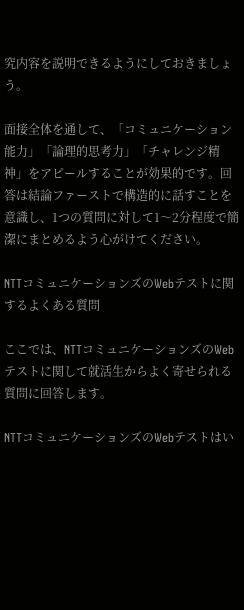究内容を説明できるようにしておきましょう。

面接全体を通して、「コミュニケーション能力」「論理的思考力」「チャレンジ精神」をアピールすることが効果的です。回答は結論ファーストで構造的に話すことを意識し、1つの質問に対して1〜2分程度で簡潔にまとめるよう心がけてください。

NTTコミュニケーションズのWebテストに関するよくある質問

ここでは、NTTコミュニケーションズのWebテストに関して就活生からよく寄せられる質問に回答します。

NTTコミュニケーションズのWebテストはい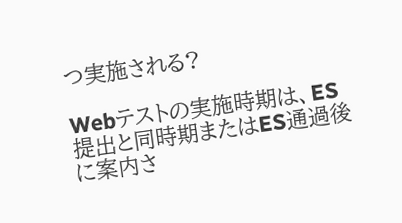つ実施される?

Webテストの実施時期は、ES提出と同時期またはES通過後に案内さ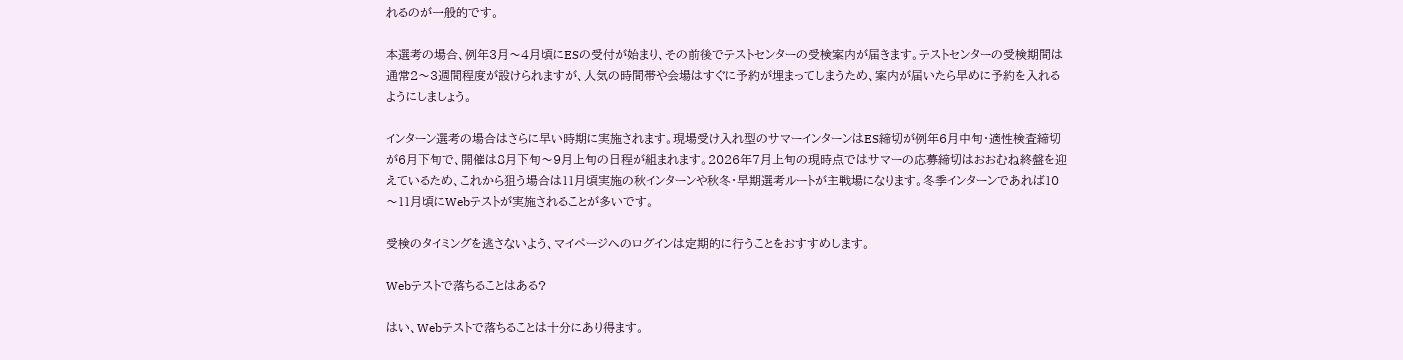れるのが一般的です。

本選考の場合、例年3月〜4月頃にESの受付が始まり、その前後でテストセンターの受検案内が届きます。テストセンターの受検期間は通常2〜3週間程度が設けられますが、人気の時間帯や会場はすぐに予約が埋まってしまうため、案内が届いたら早めに予約を入れるようにしましょう。

インターン選考の場合はさらに早い時期に実施されます。現場受け入れ型のサマーインターンはES締切が例年6月中旬・適性検査締切が6月下旬で、開催は8月下旬〜9月上旬の日程が組まれます。2026年7月上旬の現時点ではサマーの応募締切はおおむね終盤を迎えているため、これから狙う場合は11月頃実施の秋インターンや秋冬・早期選考ルートが主戦場になります。冬季インターンであれば10〜11月頃にWebテストが実施されることが多いです。

受検のタイミングを逃さないよう、マイページへのログインは定期的に行うことをおすすめします。

Webテストで落ちることはある?

はい、Webテストで落ちることは十分にあり得ます。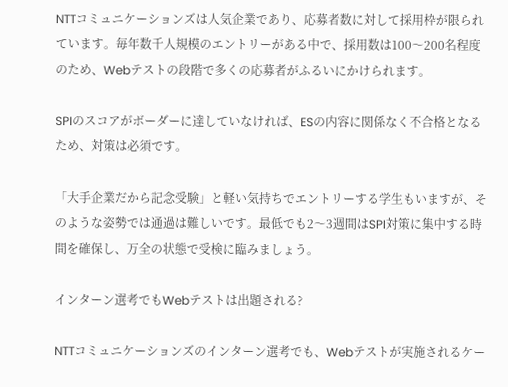NTTコミュニケーションズは人気企業であり、応募者数に対して採用枠が限られています。毎年数千人規模のエントリーがある中で、採用数は100〜200名程度のため、Webテストの段階で多くの応募者がふるいにかけられます。

SPIのスコアがボーダーに達していなければ、ESの内容に関係なく不合格となるため、対策は必須です。

「大手企業だから記念受験」と軽い気持ちでエントリーする学生もいますが、そのような姿勢では通過は難しいです。最低でも2〜3週間はSPI対策に集中する時間を確保し、万全の状態で受検に臨みましょう。

インターン選考でもWebテストは出題される?

NTTコミュニケーションズのインターン選考でも、Webテストが実施されるケー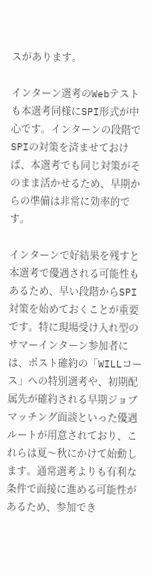スがあります。

インターン選考のWebテストも本選考同様にSPI形式が中心です。インターンの段階でSPIの対策を済ませておけば、本選考でも同じ対策がそのまま活かせるため、早期からの準備は非常に効率的です。

インターンで好結果を残すと本選考で優遇される可能性もあるため、早い段階からSPI対策を始めておくことが重要です。特に現場受け入れ型のサマーインターン参加者には、ポスト確約の「WILLコース」への特別選考や、初期配属先が確約される早期ジョブマッチング面談といった優遇ルートが用意されており、これらは夏〜秋にかけて始動します。通常選考よりも有利な条件で面接に進める可能性があるため、参加でき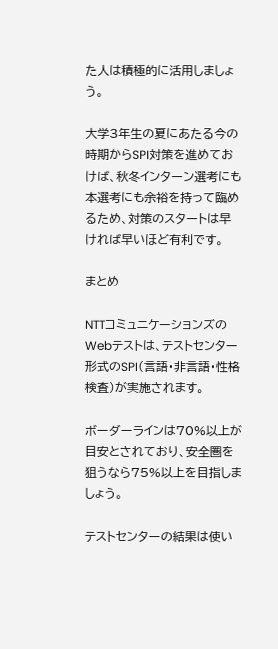た人は積極的に活用しましょう。

大学3年生の夏にあたる今の時期からSPI対策を進めておけば、秋冬インターン選考にも本選考にも余裕を持って臨めるため、対策のスタートは早ければ早いほど有利です。

まとめ

NTTコミュニケーションズのWebテストは、テストセンター形式のSPI(言語・非言語・性格検査)が実施されます。

ボーダーラインは70%以上が目安とされており、安全圏を狙うなら75%以上を目指しましょう。

テストセンターの結果は使い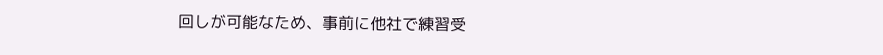回しが可能なため、事前に他社で練習受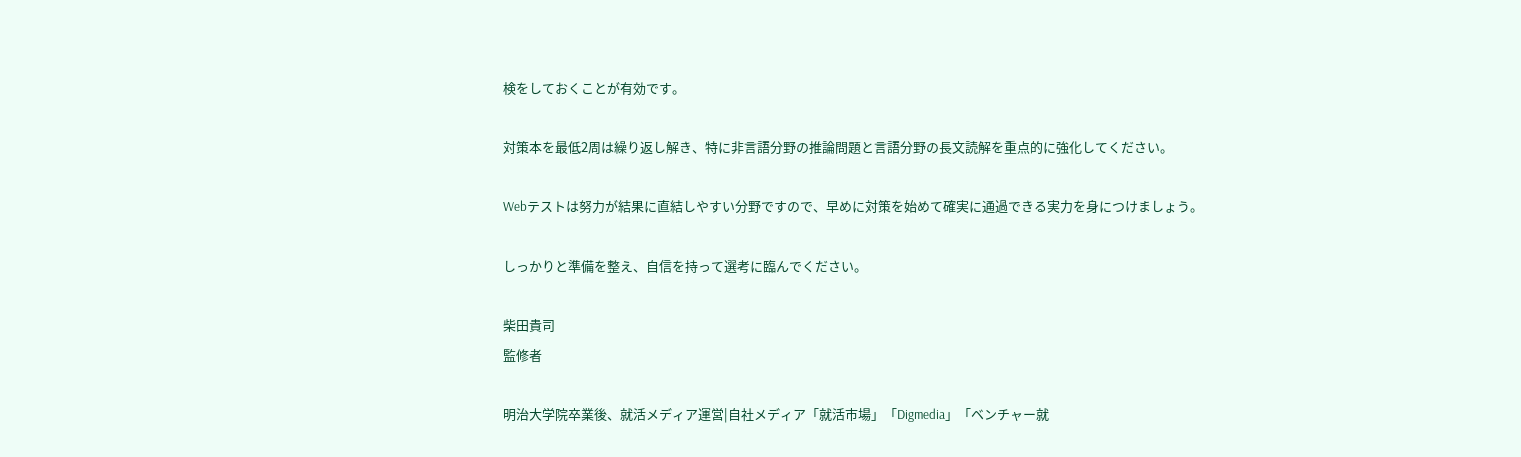検をしておくことが有効です。

対策本を最低2周は繰り返し解き、特に非言語分野の推論問題と言語分野の長文読解を重点的に強化してください。

Webテストは努力が結果に直結しやすい分野ですので、早めに対策を始めて確実に通過できる実力を身につけましょう。

しっかりと準備を整え、自信を持って選考に臨んでください。

柴田貴司
監修者

明治大学院卒業後、就活メディア運営|自社メディア「就活市場」「Digmedia」「ベンチャー就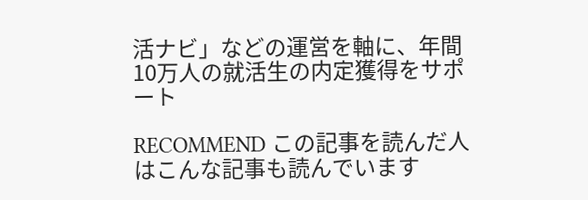活ナビ」などの運営を軸に、年間10万人の就活生の内定獲得をサポート

RECOMMEND この記事を読んだ人はこんな記事も読んでいます